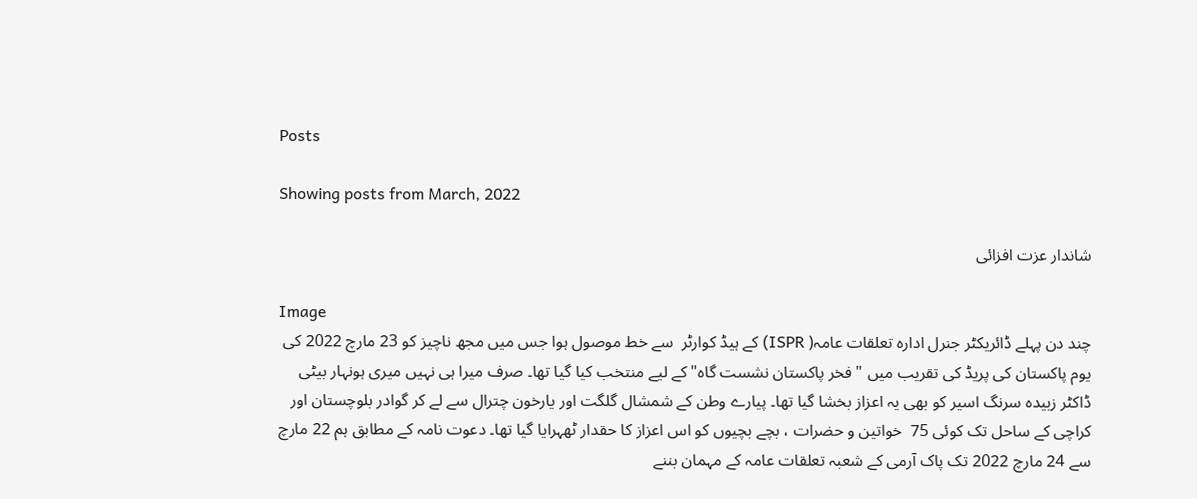Posts

Showing posts from March, 2022

شاندار عزت افزائی

Image
چند دن پہلے ڈائریکٹر جنرل ادارہ تعلقات عامہ( ISPR) کے ہیڈ کوارٹر  سے خط موصول ہوا جس میں مجھ ناچیز کو 23 مارچ 2022 کی یوم پاکستان کی پریڈ کی تقریب میں "فخر پاکستان نشست گاہ" کے لیے منتخب کیا گیا تھا۔ صرف میرا ہی نہیں میری ہونہار بیٹی ڈاکٹر زبیدہ سرنگ اسیر کو بھی یہ اعزاز بخشا گیا تھا۔ پیارے وطن کے شمشال گلگت اور یارخون چترال سے لے کر گوادر بلوچستان اور کراچی کے ساحل تک کوئی 75  خواتین و حضرات ، بچے بچیوں کو اس اعزاز کا حقدار ٹھہرایا گیا تھا۔ دعوت نامہ کے مطابق ہم 22 مارچ سے 24 مارچ 2022 تک پاک آرمی کے شعبہ تعلقات عامہ کے مہمان بننے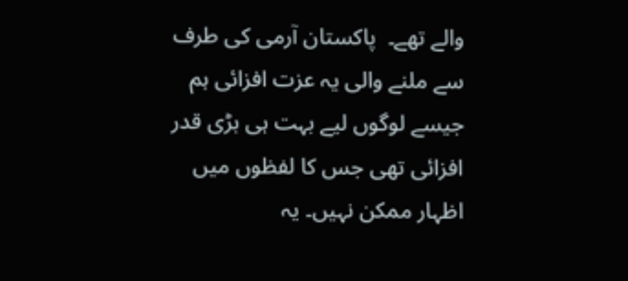والے تھے۔  پاکستان آرمی کی طرف سے ملنے والی یہ عزت افزائی ہم جیسے لوگوں لیے بہت ہی بڑی قدر افزائی تھی جس کا لفظوں میں اظہار ممکن نہیں۔ یہ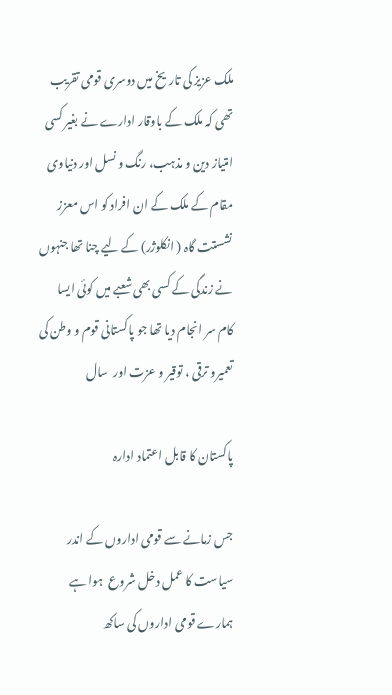ملک عزیز کی تاریخ میں دوسری قومی تقریب تھی کہ ملک کے باوقار ادارے نے بغیر کسی امتیاز دین و مذہب، رنگ و نسل اور دنیاوی مقام کے ملک کے ان افراد کو اس معزز نشستت گاہ ( انکلوژر) کے لیے چنا تھا جنہوں نے زندگی کے کسی بھی شعبے میں کوئی ایسا کام سر انجام دیا تھا جو پاکستانی قوم و وطن کی تعمیرو ترقی ، توقیر و عزت اور  سال

پاکستان کا قابل اعتماد ادارہ

جس زمانے سے قومی اداروں کے اندر سیاست کا عمل دخل شروع  ہوا ہے  ہمارے قومی اداروں کی ساکھ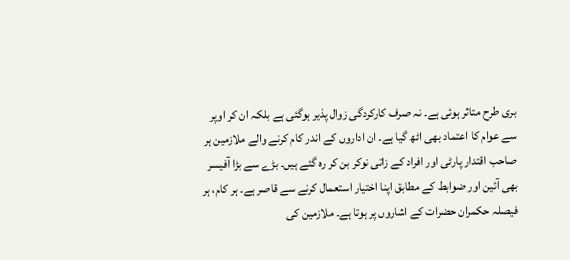بری طرح متاثر ہوئی ہے۔ نہ صرف کارکردگی زوال پذیر ہوگئی ہے بلکہ ان کر اوپر سے عوام کا اعتماد بھی اٹھ گیا ہے۔ ان اداروں کے اندر کام کرنے والے ملازمین ہر صاحب اقتدار پارٹی اور افراد کے زاتی نوکر بن کر رہ گئے ہیں۔ بڑے سے بڑا آفیسر بھی آئین اور ضوابط کے مطابق اپنا اختیار استعمال کرنے سے قاصر ہے۔ ہر کام، ہر فیصلہ حکمران حضرات کے اشاروں پر ہوتا ہے۔ ملازمین کی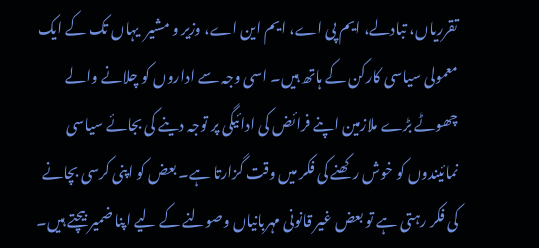تقرریاں، تبادلے، ایم پی اے، ایم این اے، وزیر و مشیر  یہاں تک کے ایک معمولی سیاسی کارکن کے ہاتھ ہیں۔ اسی وجہ سے اداروں کو چلانے والے چھوٹے بڑے ملازمین اپنے فرائض کی ادائیگی پر توجہ دینے کی بجائے سیاسی نمائیندوں کو خوش رکھنے کی فکر میں وقت گزارتا ہے۔ بعض کو اپنی کرسی بچانے کی فکر رہتی ہے تو بعض غیر قانونی مہربانیاں وصولنے کے لیے اپنا ضمیر بیچتے ہیں۔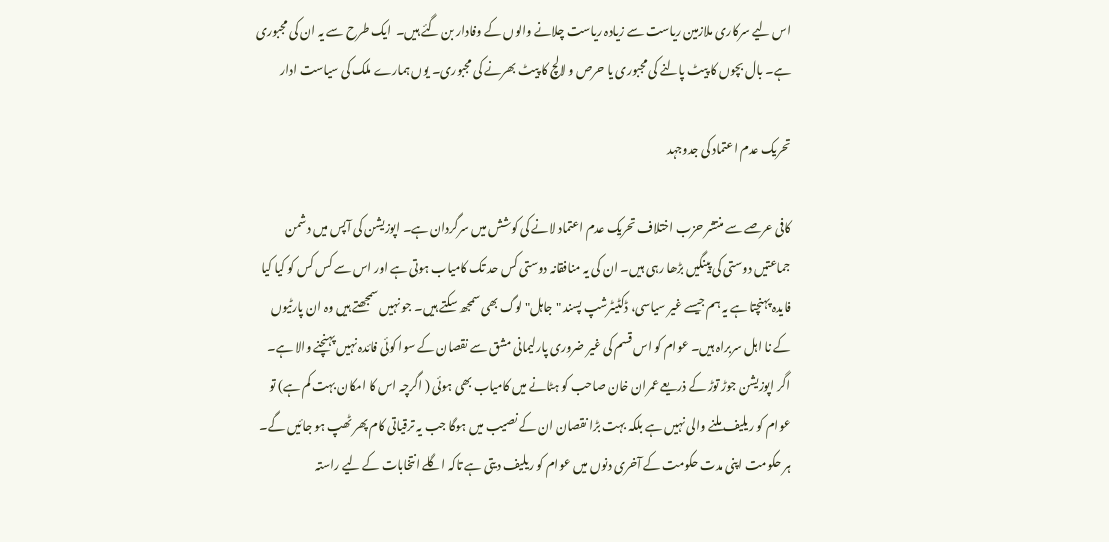اس لیے سرکاری ملازمین ریاست سے زیادہ ریاست چلانے والوں کے وفادار بن گئے ہیں۔  ایک طرح سے یہ ان کی مجبوری ہے۔ بال بچوں کا پیٹ پالنے کی مجبوری یا حرص و لالچ کا پیٹ بھرنے کی مجبوری۔ یوں ہمارے ملک کی سیاست ادار

تحریک عدم اعتماد کی جدوجہد

کافی عرصے سے منتشر حزب اختلاف تحریک عدم اعتماد لانے کی کوشش میں سرگردان ہے۔ اپوزیشن کی آپس میں دشمن جماعتیں دوستی کی پینگیں بڑھا رہی ہیں۔ ان کی یہ منافقانہ دوستی کس حد تک کامیاب ہوتی ہے اور اس سے کس کس کو کیا کیا فایدہ پہنچتا ہے یہ ہم جیسے غیر سیاسی، ڈکٹیٹرشپ پسند "جاہل" لوگ بھی سمجھ سکتے ہیں۔ جو نہیں سمجھتے ہیں وہ ان پارٹیوں کے نا اہل سربراہ ہیں۔ عوام کو اس قسم کی غیر ضروری پارلیمانی مشق سے نقصان کے سوا کوئی فائدہ نہیں پہنچنے والا ہے۔ اگر اپوزیشن جوڑ توڑ کے ذریعے عمران خان صاحب کو ہٹانے میں کامیاب بھی ہوئی ( اگرچہ اس کا امکان بہت کم ہے) تو عوام کو ریلیف ملنے والی نہیں ہے بلکہ بہت بڑا نقصان ان کے نصیب میں ہوگا جب یہ ترقیاتی کام پھر ٹھپ ہو جائیں گے۔ ہر حکومت اپنی مدت حکومت کے آخری دنوں میں عوام کو ریلیف دیتی ہے تاکہ اگلے انتخابات کے لیے راستہ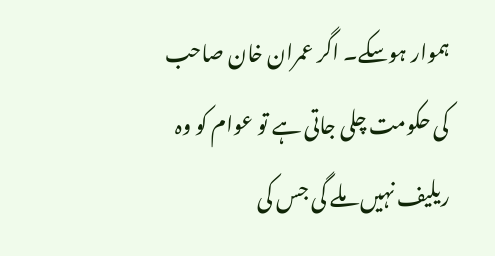ہموار ہوسکے۔ اگر عمران خان صاحب کی حکومت چلی جاتی ہے تو عوام کو وہ ریلیف نہیں ملے گی جس کی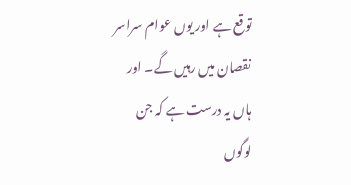توقع ہے اور یوں عوام سراسر نقصان میں رہیں گے۔ اور ہاں یہ درست ہے کہ جن لوگوں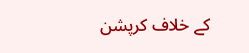کے خلاف کرپشن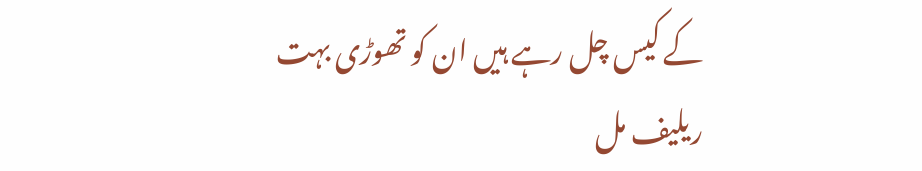کے کیس چل رہے ہیں ان کو تھوڑی بہت ریلیف مل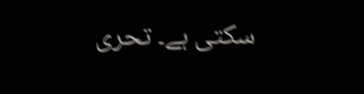سکتی ہے۔ تحری